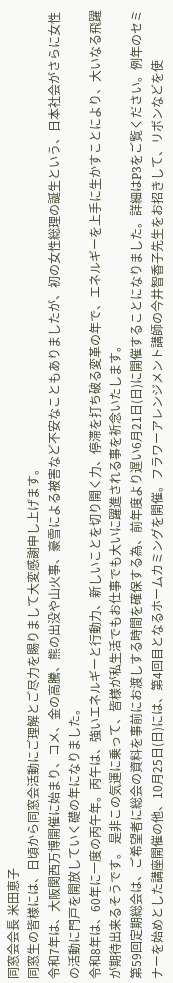同窓会会長 米田恵子
同窓生の皆様には、日頃から同窓会活動にご理解とご尽力を賜りまして大変感謝申し上げます。
令和7年は、大阪関西万博開催に始まり、コメ、金の高騰、熊の出没や山火事、豪雪による被害など不安なこともありましたが、初の女性総理の誕生という、日本社会がさらに女性の活動に門戸を開放していく礎の年になりました。
令和8年は、60年に一度の丙午年。丙午は、強いエネルギーと行動力、新しいことを切り開く力、停滞を打ち破る変革の年で、エネルギーを上手に生かすことにより、大いなる飛躍が期待出来るそうです。 是非この気運に乗って、皆様が私生活でもお仕事でも大いに躍進される事を祈念いたします。
第59回定期総会は、ご希望者に総会の資料を事前にお渡しする時間を確保する為、前年度より遅い6月21日(日)に開催することになりました。詳細はP3をご覧ください。例年のセミナーを始めとした講座開催の他、10月25日(日)には、第4回目となるホームカミングを開催。フラワーアレンジメント講師の今井智香子先生をお招きして、リボンなどを使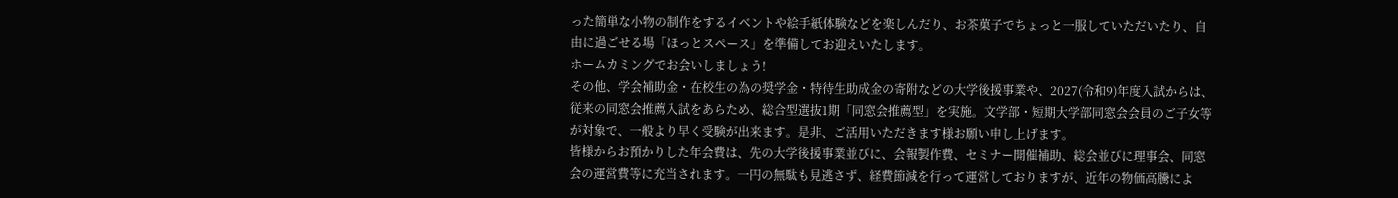った簡単な小物の制作をするイベントや絵手紙体験などを楽しんだり、お茶菓子でちょっと一服していただいたり、自由に過ごせる場「ほっとスペース」を準備してお迎えいたします。
ホームカミングでお会いしましょう!
その他、学会補助金・在校生の為の奨学金・特待生助成金の寄附などの大学後援事業や、2027(令和9)年度入試からは、従来の同窓会推薦入試をあらため、総合型選抜1期「同窓会推薦型」を実施。文学部・短期大学部同窓会会員のご子女等が対象で、一般より早く受験が出来ます。是非、ご活用いただきます様お願い申し上げます。
皆様からお預かりした年会費は、先の大学後援事業並びに、会報製作費、セミナー開催補助、総会並びに理事会、同窓会の運営費等に充当されます。一円の無駄も見逃さず、経費節減を行って運営しておりますが、近年の物価高騰によ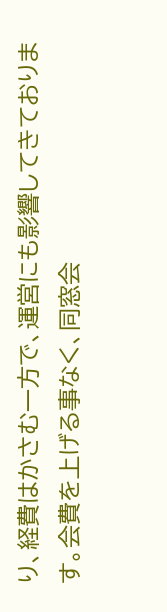り、経費はかさむ一方で、運営にも影響してきております。会費を上げる事なく、同窓会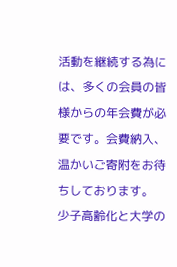活動を継続する為には、多くの会員の皆様からの年会費が必要です。会費納入、温かいご寄附をお待ちしております。
少子高齢化と大学の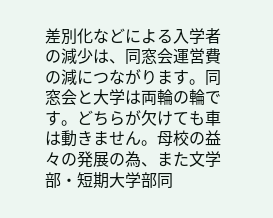差別化などによる入学者の減少は、同窓会運営費の減につながります。同窓会と大学は両輪の輪です。どちらが欠けても車は動きません。母校の益々の発展の為、また文学部・短期大学部同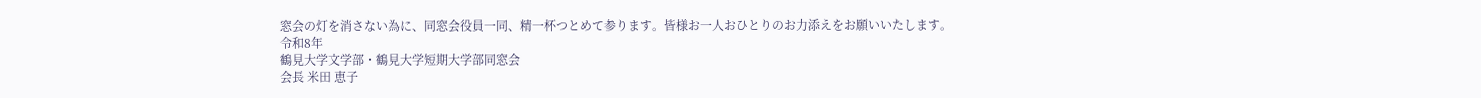窓会の灯を消さない為に、同窓会役員一同、精一杯つとめて参ります。皆様お一人おひとりのお力添えをお願いいたします。
令和8年
鶴見大学文学部・鶴見大学短期大学部同窓会
会長 米田 恵子